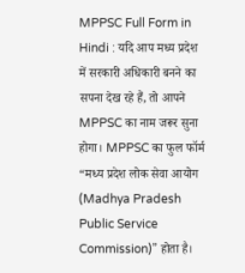MPPSC Full Form in Hindi : यदि आप मध्य प्रदेश में सरकारी अधिकारी बनने का सपना देख रहे हैं, तो आपने MPPSC का नाम जरूर सुना होगा। MPPSC का फुल फॉर्म “मध्य प्रदेश लोक सेवा आयोग (Madhya Pradesh Public Service Commission)” होता है।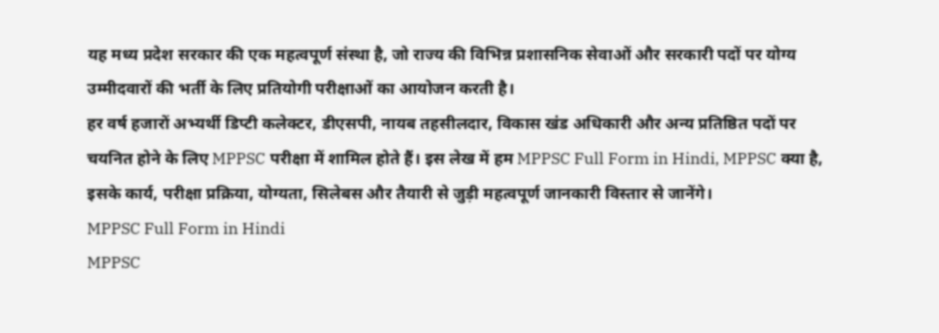यह मध्य प्रदेश सरकार की एक महत्वपूर्ण संस्था है, जो राज्य की विभिन्न प्रशासनिक सेवाओं और सरकारी पदों पर योग्य उम्मीदवारों की भर्ती के लिए प्रतियोगी परीक्षाओं का आयोजन करती है।
हर वर्ष हजारों अभ्यर्थी डिप्टी कलेक्टर, डीएसपी, नायब तहसीलदार, विकास खंड अधिकारी और अन्य प्रतिष्ठित पदों पर चयनित होने के लिए MPPSC परीक्षा में शामिल होते हैं। इस लेख में हम MPPSC Full Form in Hindi, MPPSC क्या है, इसके कार्य, परीक्षा प्रक्रिया, योग्यता, सिलेबस और तैयारी से जुड़ी महत्वपूर्ण जानकारी विस्तार से जानेंगे।
MPPSC Full Form in Hindi
MPPSC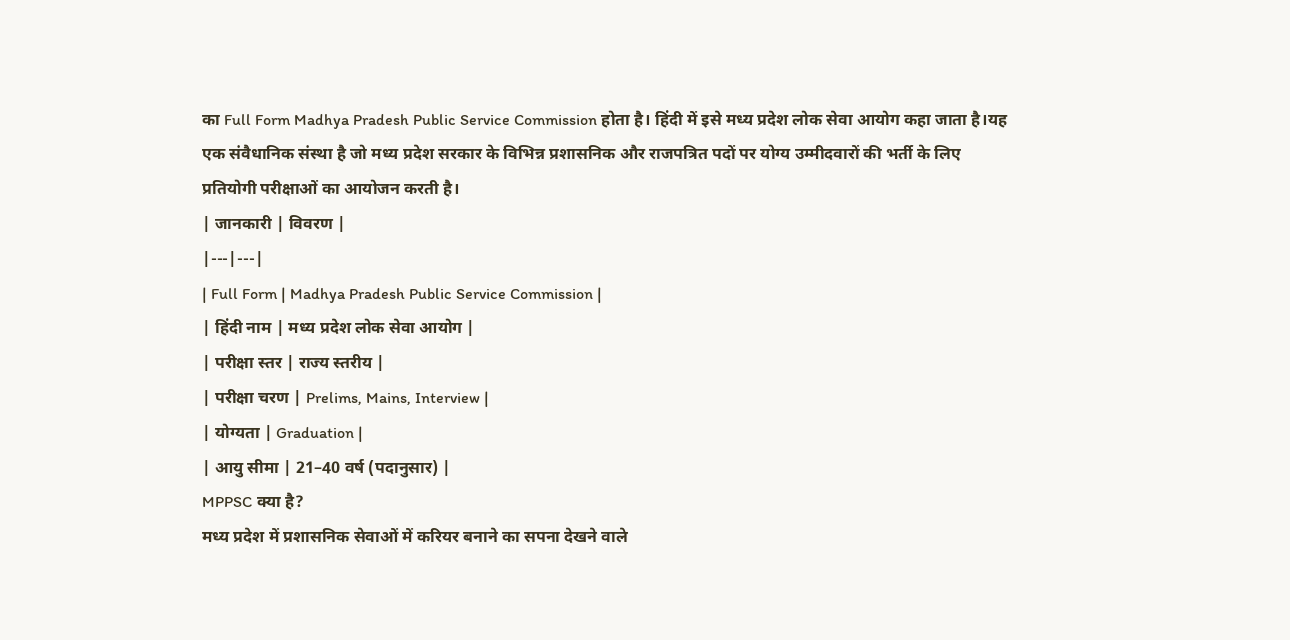का Full Form Madhya Pradesh Public Service Commission होता है। हिंदी में इसे मध्य प्रदेश लोक सेवा आयोग कहा जाता है।यह एक संवैधानिक संस्था है जो मध्य प्रदेश सरकार के विभिन्न प्रशासनिक और राजपत्रित पदों पर योग्य उम्मीदवारों की भर्ती के लिए प्रतियोगी परीक्षाओं का आयोजन करती है।
| जानकारी | विवरण |
|---|---|
| Full Form | Madhya Pradesh Public Service Commission |
| हिंदी नाम | मध्य प्रदेश लोक सेवा आयोग |
| परीक्षा स्तर | राज्य स्तरीय |
| परीक्षा चरण | Prelims, Mains, Interview |
| योग्यता | Graduation |
| आयु सीमा | 21–40 वर्ष (पदानुसार) |
MPPSC क्या है?
मध्य प्रदेश में प्रशासनिक सेवाओं में करियर बनाने का सपना देखने वाले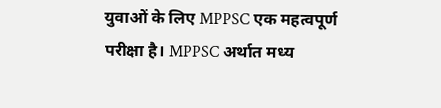युवाओं के लिए MPPSC एक महत्वपूर्ण परीक्षा है। MPPSC अर्थात मध्य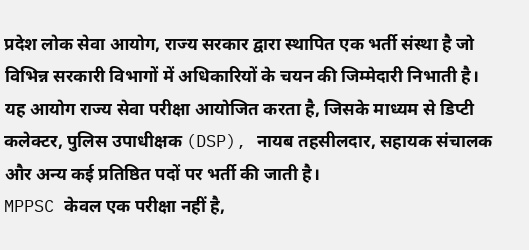प्रदेश लोक सेवा आयोग, राज्य सरकार द्वारा स्थापित एक भर्ती संस्था है जो विभिन्न सरकारी विभागों में अधिकारियों के चयन की जिम्मेदारी निभाती है। यह आयोग राज्य सेवा परीक्षा आयोजित करता है, जिसके माध्यम से डिप्टी कलेक्टर, पुलिस उपाधीक्षक (DSP), नायब तहसीलदार, सहायक संचालक और अन्य कई प्रतिष्ठित पदों पर भर्ती की जाती है।
MPPSC केवल एक परीक्षा नहीं है,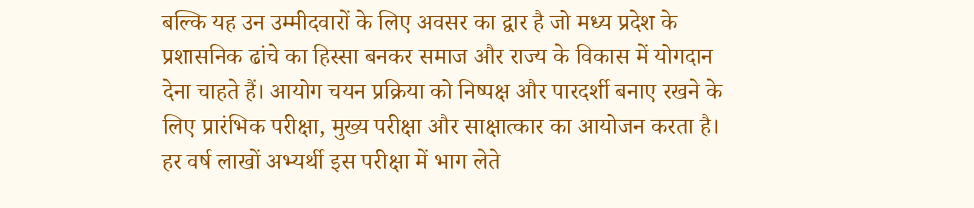बल्कि यह उन उम्मीदवारों के लिए अवसर का द्वार है जो मध्य प्रदेश के प्रशासनिक ढांचे का हिस्सा बनकर समाज और राज्य के विकास में योगदान देना चाहते हैं। आयोग चयन प्रक्रिया को निष्पक्ष और पारदर्शी बनाए रखने के लिए प्रारंभिक परीक्षा, मुख्य परीक्षा और साक्षात्कार का आयोजन करता है। हर वर्ष लाखों अभ्यर्थी इस परीक्षा में भाग लेते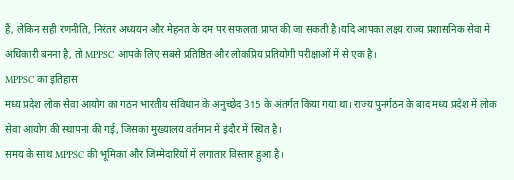हैं, लेकिन सही रणनीति, निरंतर अध्ययन और मेहनत के दम पर सफलता प्राप्त की जा सकती है।यदि आपका लक्ष्य राज्य प्रशासनिक सेवा में अधिकारी बनना है, तो MPPSC आपके लिए सबसे प्रतिष्ठित और लोकप्रिय प्रतियोगी परीक्षाओं में से एक है।
MPPSC का इतिहास
मध्य प्रदेश लोक सेवा आयोग का गठन भारतीय संविधान के अनुच्छेद 315 के अंतर्गत किया गया था। राज्य पुनर्गठन के बाद मध्य प्रदेश में लोक सेवा आयोग की स्थापना की गई, जिसका मुख्यालय वर्तमान में इंदौर में स्थित है।
समय के साथ MPPSC की भूमिका और जिम्मेदारियों में लगातार विस्तार हुआ है।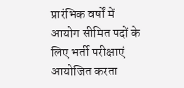प्रारंभिक वर्षों में आयोग सीमित पदों के लिए भर्ती परीक्षाएं आयोजित करता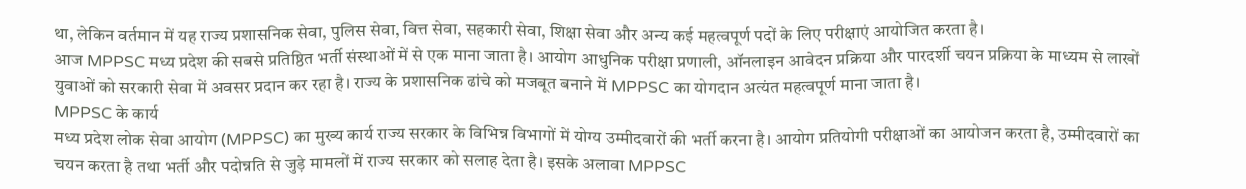था, लेकिन वर्तमान में यह राज्य प्रशासनिक सेवा, पुलिस सेवा, वित्त सेवा, सहकारी सेवा, शिक्षा सेवा और अन्य कई महत्वपूर्ण पदों के लिए परीक्षाएं आयोजित करता है।
आज MPPSC मध्य प्रदेश की सबसे प्रतिष्ठित भर्ती संस्थाओं में से एक माना जाता है। आयोग आधुनिक परीक्षा प्रणाली, ऑनलाइन आवेदन प्रक्रिया और पारदर्शी चयन प्रक्रिया के माध्यम से लाखों युवाओं को सरकारी सेवा में अवसर प्रदान कर रहा है। राज्य के प्रशासनिक ढांचे को मजबूत बनाने में MPPSC का योगदान अत्यंत महत्वपूर्ण माना जाता है।
MPPSC के कार्य
मध्य प्रदेश लोक सेवा आयोग (MPPSC) का मुख्य कार्य राज्य सरकार के विभिन्न विभागों में योग्य उम्मीदवारों की भर्ती करना है। आयोग प्रतियोगी परीक्षाओं का आयोजन करता है, उम्मीदवारों का चयन करता है तथा भर्ती और पदोन्नति से जुड़े मामलों में राज्य सरकार को सलाह देता है। इसके अलावा MPPSC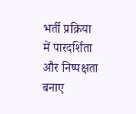भर्ती प्रक्रिया में पारदर्शिता और निष्पक्षता बनाए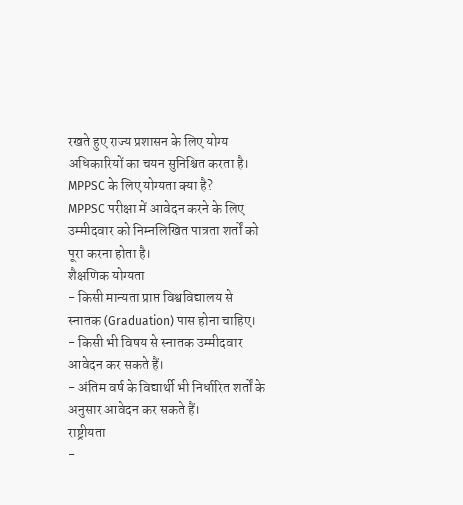रखते हुए राज्य प्रशासन के लिए योग्य अधिकारियों का चयन सुनिश्चित करता है।
MPPSC के लिए योग्यता क्या है?
MPPSC परीक्षा में आवेदन करने के लिए उम्मीदवार को निम्नलिखित पात्रता शर्तों को पूरा करना होता है।
शैक्षणिक योग्यता
- किसी मान्यता प्राप्त विश्वविद्यालय से स्नातक (Graduation) पास होना चाहिए।
- किसी भी विषय से स्नातक उम्मीदवार आवेदन कर सकते हैं।
- अंतिम वर्ष के विद्यार्थी भी निर्धारित शर्तों के अनुसार आवेदन कर सकते हैं।
राष्ट्रीयता
-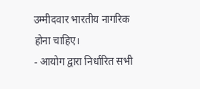उम्मीदवार भारतीय नागरिक होना चाहिए।
- आयोग द्वारा निर्धारित सभी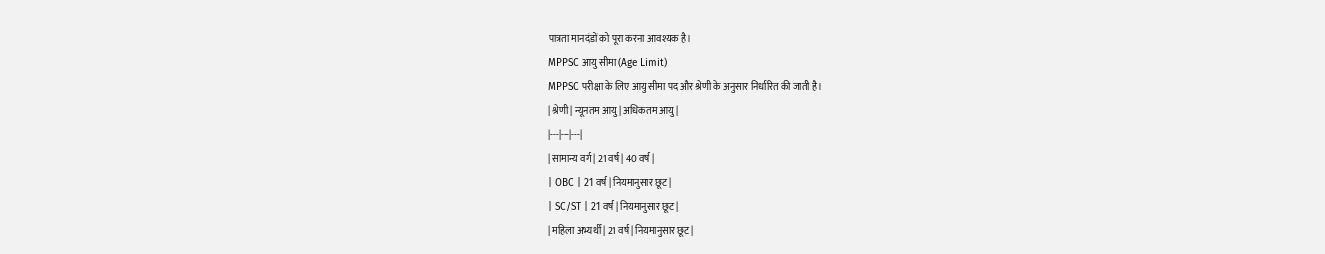पात्रता मानदंडों को पूरा करना आवश्यक है।
MPPSC आयु सीमा (Age Limit)
MPPSC परीक्षा के लिए आयु सीमा पद और श्रेणी के अनुसार निर्धारित की जाती है।
| श्रेणी | न्यूनतम आयु | अधिकतम आयु |
|---|---|---|
| सामान्य वर्ग | 21 वर्ष | 40 वर्ष |
| OBC | 21 वर्ष | नियमानुसार छूट |
| SC/ST | 21 वर्ष | नियमानुसार छूट |
| महिला अभ्यर्थी | 21 वर्ष | नियमानुसार छूट |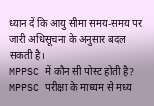ध्यान दें कि आयु सीमा समय-समय पर जारी अधिसूचना के अनुसार बदल सकती है।
MPPSC में कौन सी पोस्ट होती है?
MPPSC परीक्षा के माध्यम से मध्य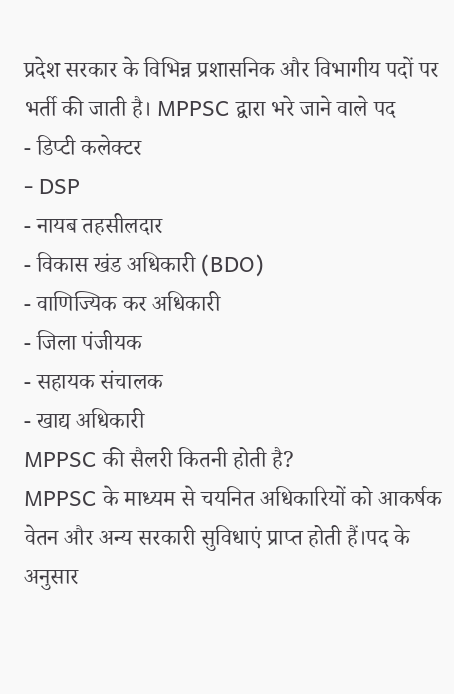प्रदेश सरकार के विभिन्न प्रशासनिक और विभागीय पदों पर भर्ती की जाती है। MPPSC द्वारा भरे जाने वाले पद
- डिप्टी कलेक्टर
- DSP
- नायब तहसीलदार
- विकास खंड अधिकारी (BDO)
- वाणिज्यिक कर अधिकारी
- जिला पंजीयक
- सहायक संचालक
- खाद्य अधिकारी
MPPSC की सैलरी कितनी होती है?
MPPSC के माध्यम से चयनित अधिकारियों को आकर्षक वेतन और अन्य सरकारी सुविधाएं प्राप्त होती हैं।पद के अनुसार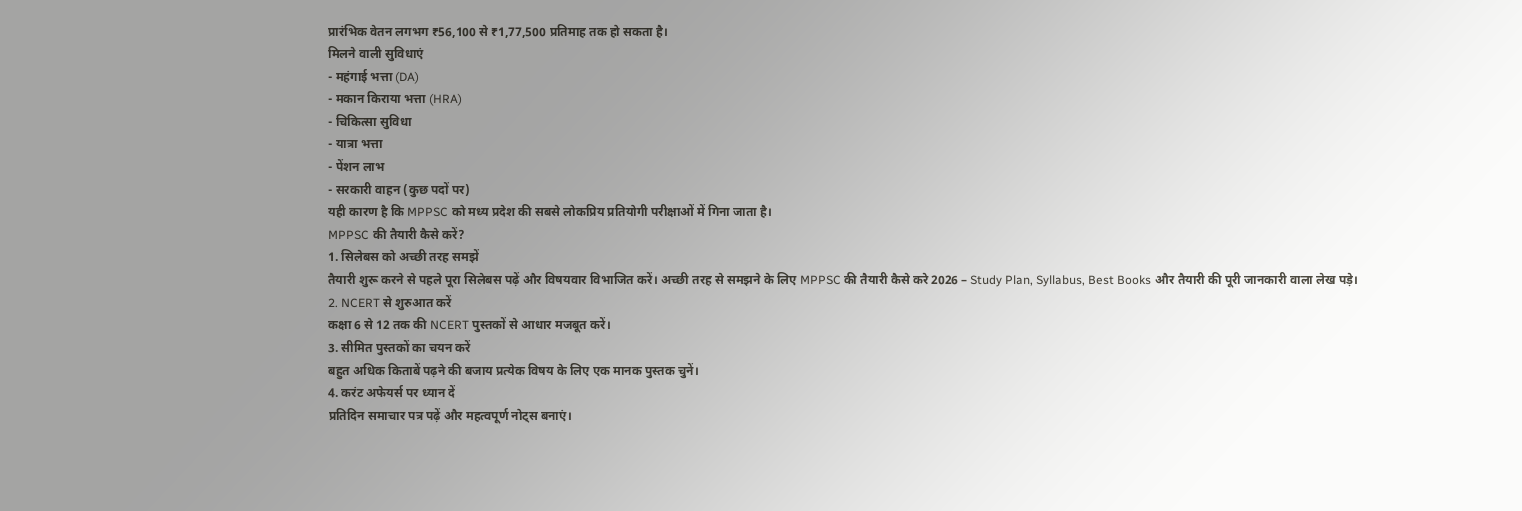प्रारंभिक वेतन लगभग ₹56,100 से ₹1,77,500 प्रतिमाह तक हो सकता है।
मिलने वाली सुविधाएं
- महंगाई भत्ता (DA)
- मकान किराया भत्ता (HRA)
- चिकित्सा सुविधा
- यात्रा भत्ता
- पेंशन लाभ
- सरकारी वाहन (कुछ पदों पर)
यही कारण है कि MPPSC को मध्य प्रदेश की सबसे लोकप्रिय प्रतियोगी परीक्षाओं में गिना जाता है।
MPPSC की तैयारी कैसे करें?
1. सिलेबस को अच्छी तरह समझें
तैयारी शुरू करने से पहले पूरा सिलेबस पढ़ें और विषयवार विभाजित करें। अच्छी तरह से समझने के लिए MPPSC की तैयारी कैसे करे 2026 – Study Plan, Syllabus, Best Books और तैयारी की पूरी जानकारी वाला लेख पड़े।
2. NCERT से शुरुआत करें
कक्षा 6 से 12 तक की NCERT पुस्तकों से आधार मजबूत करें।
3. सीमित पुस्तकों का चयन करें
बहुत अधिक किताबें पढ़ने की बजाय प्रत्येक विषय के लिए एक मानक पुस्तक चुनें।
4. करंट अफेयर्स पर ध्यान दें
प्रतिदिन समाचार पत्र पढ़ें और महत्वपूर्ण नोट्स बनाएं।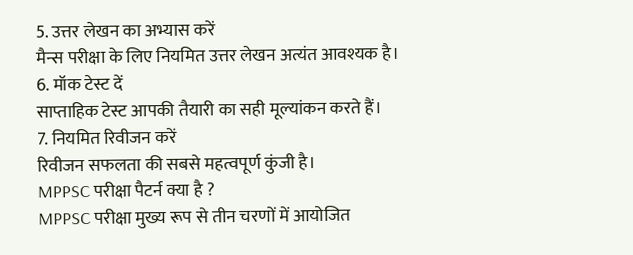5. उत्तर लेखन का अभ्यास करें
मैन्स परीक्षा के लिए नियमित उत्तर लेखन अत्यंत आवश्यक है।
6. मॉक टेस्ट दें
साप्ताहिक टेस्ट आपकी तैयारी का सही मूल्यांकन करते हैं।
7. नियमित रिवीजन करें
रिवीजन सफलता की सबसे महत्वपूर्ण कुंजी है।
MPPSC परीक्षा पैटर्न क्या है ?
MPPSC परीक्षा मुख्य रूप से तीन चरणों में आयोजित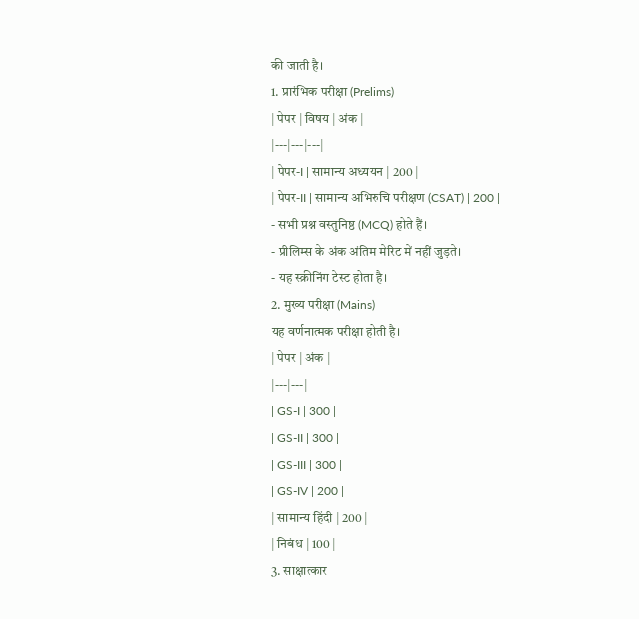की जाती है।
1. प्रारंभिक परीक्षा (Prelims)
| पेपर | विषय | अंक |
|---|---|---|
| पेपर-I | सामान्य अध्ययन | 200 |
| पेपर-II | सामान्य अभिरुचि परीक्षण (CSAT) | 200 |
- सभी प्रश्न वस्तुनिष्ठ (MCQ) होते हैं।
- प्रीलिम्स के अंक अंतिम मेरिट में नहीं जुड़ते।
- यह स्क्रीनिंग टेस्ट होता है।
2. मुख्य परीक्षा (Mains)
यह वर्णनात्मक परीक्षा होती है।
| पेपर | अंक |
|---|---|
| GS-I | 300 |
| GS-II | 300 |
| GS-III | 300 |
| GS-IV | 200 |
| सामान्य हिंदी | 200 |
| निबंध | 100 |
3. साक्षात्कार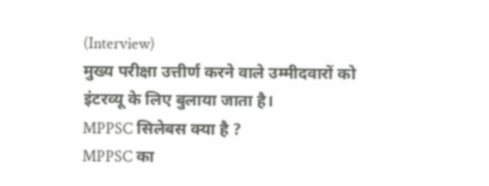(Interview)
मुख्य परीक्षा उत्तीर्ण करने वाले उम्मीदवारों को इंटरव्यू के लिए बुलाया जाता है।
MPPSC सिलेबस क्या है ?
MPPSC का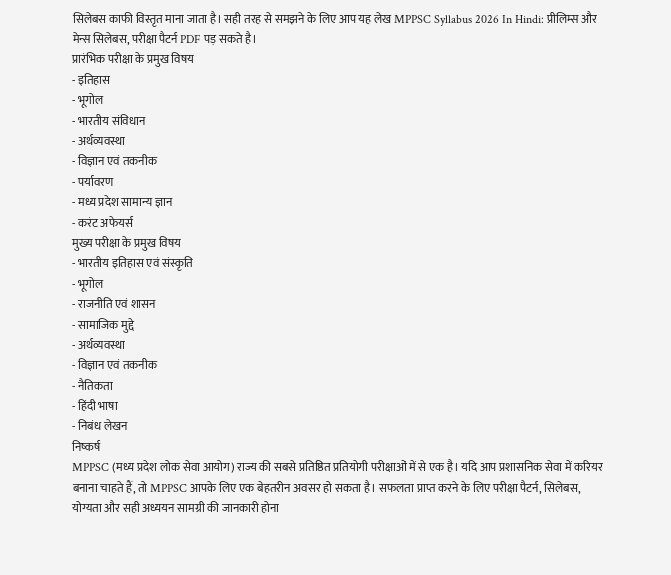सिलेबस काफी विस्तृत माना जाता है। सही तरह से समझने के लिए आप यह लेख MPPSC Syllabus 2026 In Hindi: प्रीलिम्स और मेन्स सिलेबस, परीक्षा पैटर्न PDF पड़ सकते है।
प्रारंभिक परीक्षा के प्रमुख विषय
- इतिहास
- भूगोल
- भारतीय संविधान
- अर्थव्यवस्था
- विज्ञान एवं तकनीक
- पर्यावरण
- मध्य प्रदेश सामान्य ज्ञान
- करंट अफेयर्स
मुख्य परीक्षा के प्रमुख विषय
- भारतीय इतिहास एवं संस्कृति
- भूगोल
- राजनीति एवं शासन
- सामाजिक मुद्दे
- अर्थव्यवस्था
- विज्ञान एवं तकनीक
- नैतिकता
- हिंदी भाषा
- निबंध लेखन
निष्कर्ष
MPPSC (मध्य प्रदेश लोक सेवा आयोग) राज्य की सबसे प्रतिष्ठित प्रतियोगी परीक्षाओं में से एक है। यदि आप प्रशासनिक सेवा में करियर बनाना चाहते हैं, तो MPPSC आपके लिए एक बेहतरीन अवसर हो सकता है। सफलता प्राप्त करने के लिए परीक्षा पैटर्न, सिलेबस, योग्यता और सही अध्ययन सामग्री की जानकारी होना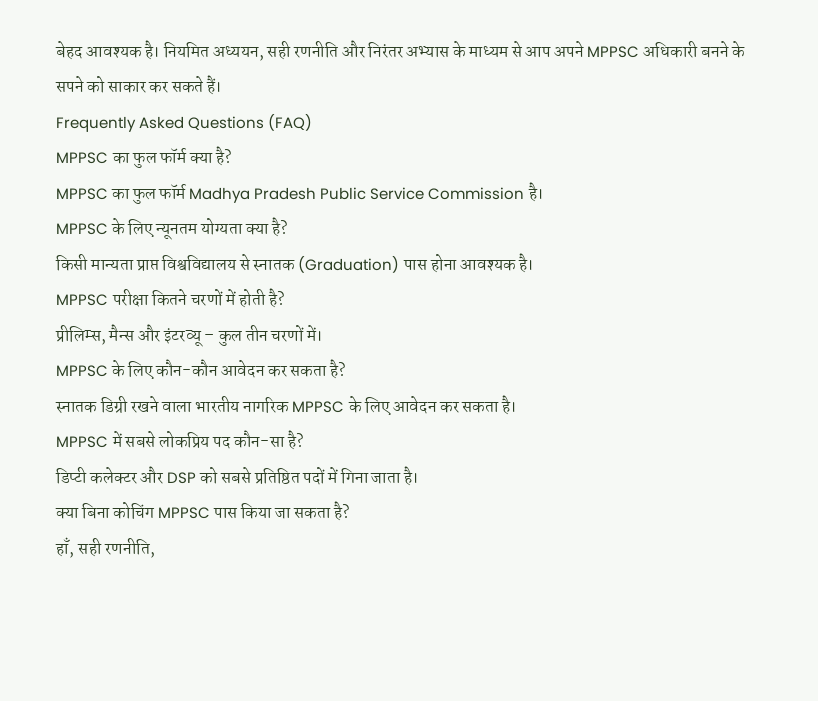बेहद आवश्यक है। नियमित अध्ययन, सही रणनीति और निरंतर अभ्यास के माध्यम से आप अपने MPPSC अधिकारी बनने के सपने को साकार कर सकते हैं।
Frequently Asked Questions (FAQ)
MPPSC का फुल फॉर्म क्या है?
MPPSC का फुल फॉर्म Madhya Pradesh Public Service Commission है।
MPPSC के लिए न्यूनतम योग्यता क्या है?
किसी मान्यता प्राप्त विश्वविद्यालय से स्नातक (Graduation) पास होना आवश्यक है।
MPPSC परीक्षा कितने चरणों में होती है?
प्रीलिम्स, मैन्स और इंटरव्यू – कुल तीन चरणों में।
MPPSC के लिए कौन-कौन आवेदन कर सकता है?
स्नातक डिग्री रखने वाला भारतीय नागरिक MPPSC के लिए आवेदन कर सकता है।
MPPSC में सबसे लोकप्रिय पद कौन-सा है?
डिप्टी कलेक्टर और DSP को सबसे प्रतिष्ठित पदों में गिना जाता है।
क्या बिना कोचिंग MPPSC पास किया जा सकता है?
हाँ, सही रणनीति,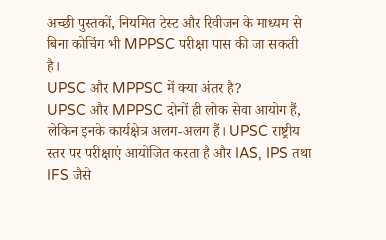अच्छी पुस्तकों, नियमित टेस्ट और रिवीजन के माध्यम से बिना कोचिंग भी MPPSC परीक्षा पास की जा सकती है।
UPSC और MPPSC में क्या अंतर है?
UPSC और MPPSC दोनों ही लोक सेवा आयोग हैं, लेकिन इनके कार्यक्षेत्र अलग-अलग हैं। UPSC राष्ट्रीय स्तर पर परीक्षाएं आयोजित करता है और IAS, IPS तथा IFS जैसे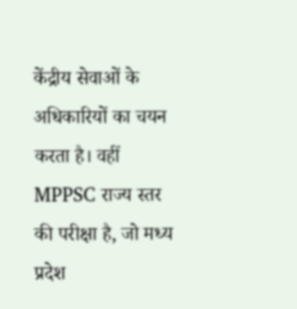केंद्रीय सेवाओं के अधिकारियों का चयन करता है। वहीं MPPSC राज्य स्तर की परीक्षा है, जो मध्य प्रदेश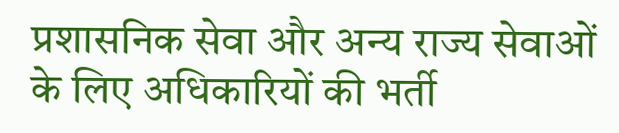प्रशासनिक सेवा और अन्य राज्य सेवाओं के लिए अधिकारियों की भर्ती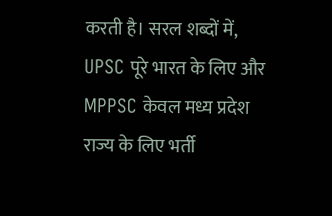करती है। सरल शब्दों में, UPSC पूरे भारत के लिए और MPPSC केवल मध्य प्रदेश राज्य के लिए भर्ती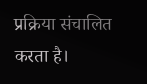प्रक्रिया संचालित करता है।